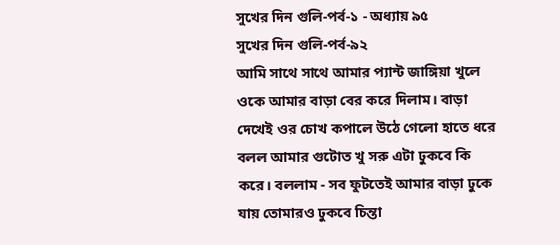সুখের দিন গুলি-পর্ব-১ - অধ্যায় ৯৫
সুখের দিন গুলি-পর্ব-৯২
আমি সাথে সাথে আমার প্যান্ট জাঙ্গিয়া খুলে ওকে আমার বাড়া বের করে দিলাম। বাড়া দেখেই ওর চোখ কপালে উঠে গেলো হাতে ধরে বলল আমার গুটোত খু সরু এটা ঢুকবে কি করে। বললাম - সব ফুটতেই আমার বাড়া ঢুকে যায় তোমারও ঢুকবে চিন্তা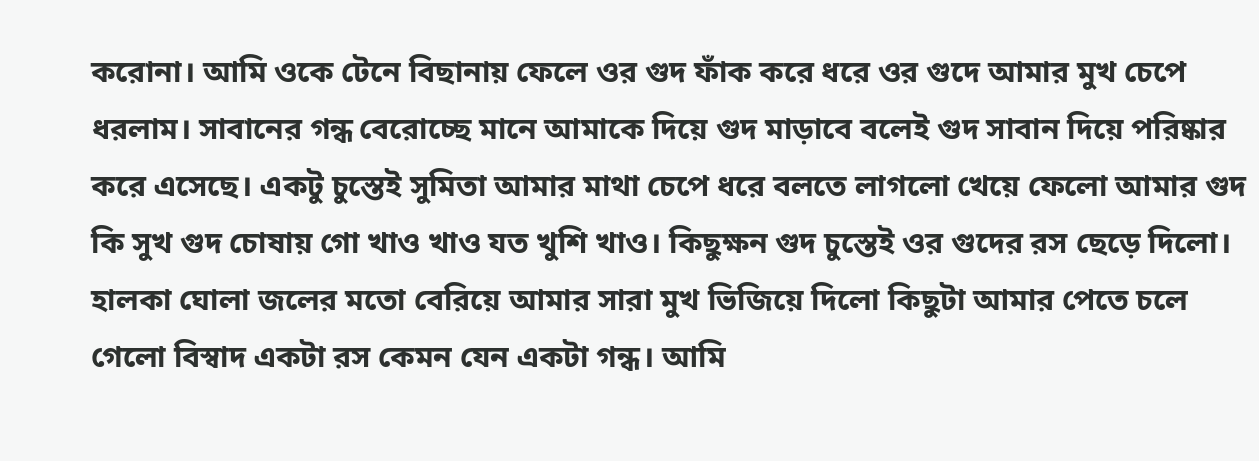করোনা। আমি ওকে টেনে বিছানায় ফেলে ওর গুদ ফাঁক করে ধরে ওর গুদে আমার মুখ চেপে ধরলাম। সাবানের গন্ধ বেরোচ্ছে মানে আমাকে দিয়ে গুদ মাড়াবে বলেই গুদ সাবান দিয়ে পরিষ্কার করে এসেছে। একটু চুস্তেই সুমিতা আমার মাথা চেপে ধরে বলতে লাগলো খেয়ে ফেলো আমার গুদ কি সুখ গুদ চোষায় গো খাও খাও যত খুশি খাও। কিছুক্ষন গুদ চুস্তেই ওর গুদের রস ছেড়ে দিলো। হালকা ঘোলা জলের মতো বেরিয়ে আমার সারা মুখ ভিজিয়ে দিলো কিছুটা আমার পেতে চলে গেলো বিস্বাদ একটা রস কেমন যেন একটা গন্ধ। আমি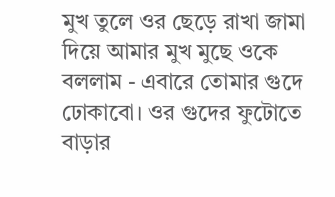মুখ তুলে ওর ছেড়ে রাখা জামা দিয়ে আমার মুখ মুছে ওকে বললাম - এবারে তোমার গুদে ঢোকাবো। ওর গুদের ফুটোতে বাড়ার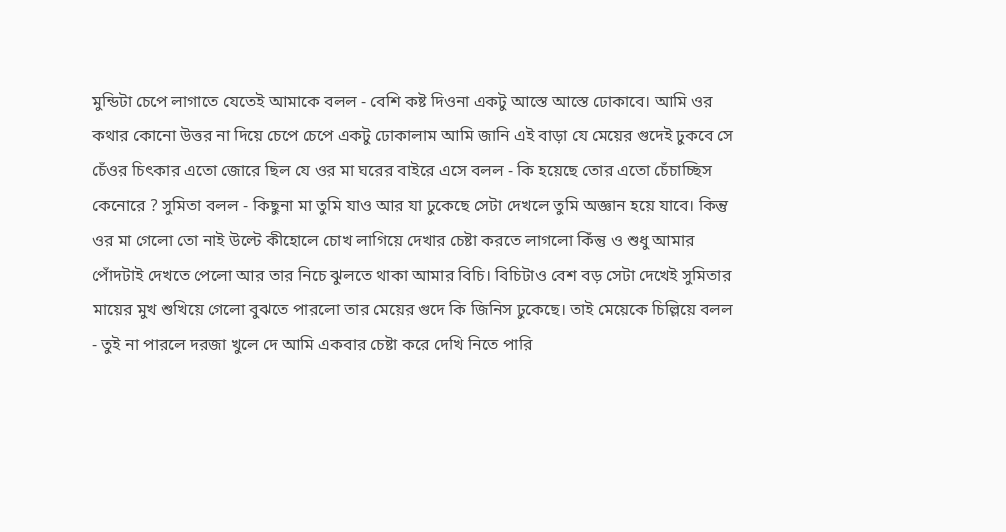মুন্ডিটা চেপে লাগাতে যেতেই আমাকে বলল - বেশি কষ্ট দিওনা একটু আস্তে আস্তে ঢোকাবে। আমি ওর কথার কোনো উত্তর না দিয়ে চেপে চেপে একটু ঢোকালাম আমি জানি এই বাড়া যে মেয়ের গুদেই ঢুকবে সে চেঁওর চিৎকার এতো জোরে ছিল যে ওর মা ঘরের বাইরে এসে বলল - কি হয়েছে তোর এতো চেঁচাচ্ছিস কেনোরে ? সুমিতা বলল - কিছুনা মা তুমি যাও আর যা ঢুকেছে সেটা দেখলে তুমি অজ্ঞান হয়ে যাবে। কিন্তু ওর মা গেলো তো নাই উল্টে কীহোলে চোখ লাগিয়ে দেখার চেষ্টা করতে লাগলো কিঁন্তু ও শুধু আমার পোঁদটাই দেখতে পেলো আর তার নিচে ঝুলতে থাকা আমার বিচি। বিচিটাও বেশ বড় সেটা দেখেই সুমিতার মায়ের মুখ শুখিয়ে গেলো বুঝতে পারলো তার মেয়ের গুদে কি জিনিস ঢুকেছে। তাই মেয়েকে চিল্লিয়ে বলল - তুই না পারলে দরজা খুলে দে আমি একবার চেষ্টা করে দেখি নিতে পারি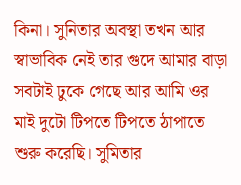কিনা। সুনিতার অবস্থা তখন আর স্বাভাবিক নেই তার গুদে আমার বাড়া সবটাই ঢুকে গেছে আর আমি ওর মাই দুটো টিপতে টিপতে ঠাপাতে শুরু করেছি। সুমিতার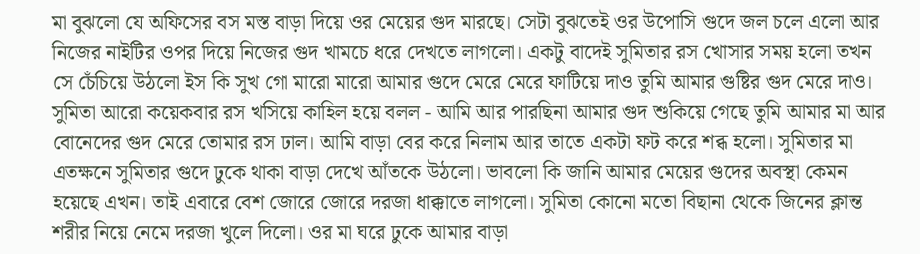মা বুঝলো যে অফিসের বস মস্ত বাড়া দিয়ে ওর মেয়ের গুদ মারছে। সেটা বুঝতেই ওর উপোসি গুদে জল চলে এলো আর নিজের নাইটির ওপর দিয়ে নিজের গুদ খামচে ধরে দেখতে লাগলো। একটু বাদেই সুমিতার রস খোসার সময় হলো তখন সে চেঁচিয়ে উঠলো ইস কি সুখ গো মারো মারো আমার গুদে মেরে মেরে ফাটিয়ে দাও তুমি আমার গুষ্টির গুদ মেরে দাও। সুমিতা আরো কয়েকবার রস খসিয়ে কাহিল হয়ে বলল - আমি আর পারছিনা আমার গুদ শুকিয়ে গেছে তুমি আমার মা আর বোনেদের গুদ মেরে তোমার রস ঢাল। আমি বাড়া বের করে নিলাম আর তাতে একটা ফট করে শব্ধ হলো। সুমিতার মা এতক্ষনে সুমিতার গুদে ঢুকে থাকা বাড়া দেখে আঁতকে উঠলো। ভাবলো কি জানি আমার মেয়ের গুদের অবস্থা কেমন হয়েছে এখন। তাই এবারে বেশ জোরে জোরে দরজা ধাক্কাতে লাগলো। সুমিতা কোনো মতো বিছানা থেকে জিনের ক্লান্ত শরীর নিয়ে নেমে দরজা খুলে দিলো। ওর মা ঘরে ঢুকে আমার বাড়া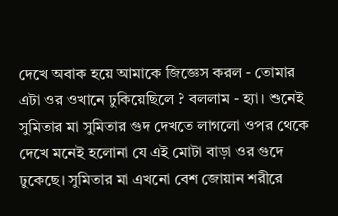দেখে অবাক হয়ে আমাকে জিজ্ঞেস করল - তোমার এটা ওর ওখানে ঢুকিয়েছিলে ? বললাম - হ্যা। শুনেই সুমিতার মা সুমিতার গুদ দেখতে লাগলো ওপর থেকে দেখে মনেই হলোনা যে এই মোটা বাড়া ওর গুদে ঢুকেছে। সুমিতার মা এখনো বেশ জোয়ান শরীরে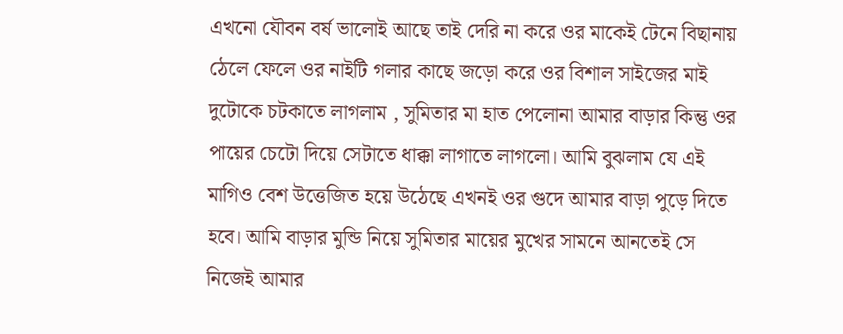এখনো যৌবন বর্ষ ভালোই আছে তাই দেরি না করে ওর মাকেই টেনে বিছানায় ঠেলে ফেলে ওর নাইটি গলার কাছে জড়ো করে ওর বিশাল সাইজের মাই দুটোকে চটকাতে লাগলাম , সুমিতার মা হাত পেলোনা আমার বাড়ার কিন্তু ওর পায়ের চেটো দিয়ে সেটাতে ধাক্কা লাগাতে লাগলো। আমি বুঝলাম যে এই মাগিও বেশ উত্তেজিত হয়ে উঠেছে এখনই ওর গুদে আমার বাড়া পুড়ে দিতে হবে। আমি বাড়ার মুন্ডি নিয়ে সুমিতার মায়ের মুখের সামনে আনতেই সে নিজেই আমার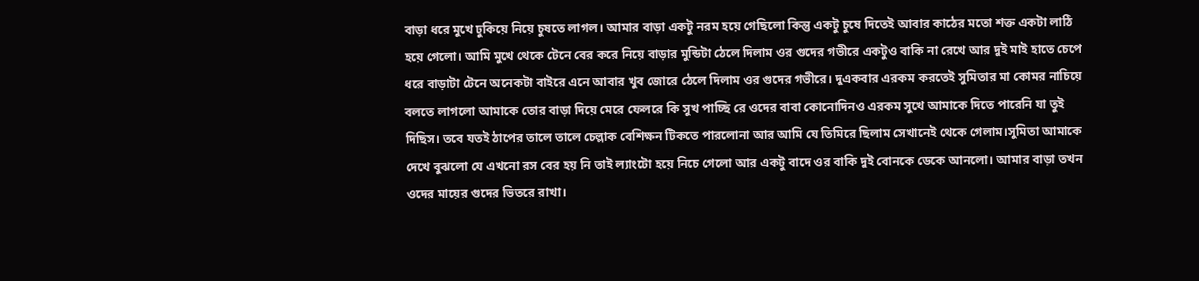বাড়া ধরে মুখে ঢুকিয়ে নিয়ে চুষতে লাগল। আমার বাড়া একটু নরম হয়ে গেছিলো কিন্তু একটু চুষে দিতেই আবার কাঠের মতো শক্ত একটা লাঠি হয়ে গেলো। আমি মুখে থেকে টেনে বের করে নিয়ে বাড়ার মুন্ডিটা ঠেলে দিলাম ওর গুদের গভীরে একটুও বাকি না রেখে আর দুই মাই হাতে চেপে ধরে বাড়াটা টেনে অনেকটা বাইরে এনে আবার খুব জোরে ঠেলে দিলাম ওর গুদের গভীরে। দুএকবার এরকম করতেই সুমিতার মা কোমর নাচিয়ে বলতে লাগলো আমাকে তোর বাড়া দিয়ে মেরে ফেলরে কি সুখ পাচ্ছি রে ওদের বাবা কোনোদিনও এরকম সুখে আমাকে দিতে পারেনি যা তুই দিছিস। তবে যতই ঠাপের তালে তালে চেল্লাক বেশিক্ষন টিকতে পারলোনা আর আমি যে তিমিরে ছিলাম সেখানেই থেকে গেলাম।সুমিতা আমাকে দেখে বুঝলো যে এখনো রস বের হয় নি তাই ল্যাংটো হয়ে নিচে গেলো আর একটু বাদে ওর বাকি দুই বোনকে ডেকে আনলো। আমার বাড়া তখন ওদের মায়ের গুদের ভিতরে রাখা।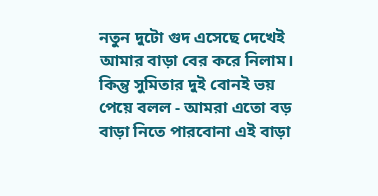নতুন দুটো গুদ এসেছে দেখেই আমার বাড়া বের করে নিলাম। কিন্তু সুমিতার দুই বোনই ভয় পেয়ে বলল - আমরা এতো বড় বাড়া নিতে পারবোনা এই বাড়া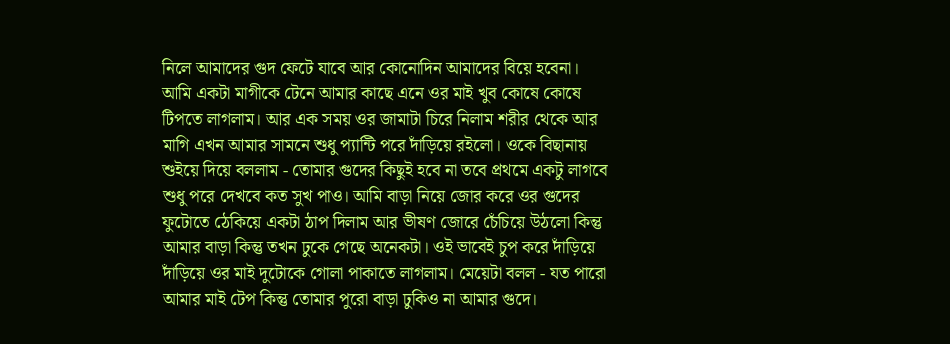নিলে আমাদের গুদ ফেটে যাবে আর কোনোদিন আমাদের বিয়ে হবেনা। আমি একটা মাগীকে টেনে আমার কাছে এনে ওর মাই খুব কোষে কোষে টিপতে লাগলাম। আর এক সময় ওর জামাটা চিরে নিলাম শরীর থেকে আর মাগি এখন আমার সামনে শুধু প্যান্টি পরে দাঁড়িয়ে রইলো। ওকে বিছানায় শুইয়ে দিয়ে বললাম - তোমার গুদের কিছুই হবে না তবে প্রথমে একটু লাগবে শুধু পরে দেখবে কত সুখ পাও। আমি বাড়া নিয়ে জোর করে ওর গুদের ফুটোতে ঠেকিয়ে একটা ঠাপ দিলাম আর ভীষণ জোরে চেঁচিয়ে উঠলো কিন্তু আমার বাড়া কিন্তু তখন ঢুকে গেছে অনেকটা। ওই ভাবেই চুপ করে দাঁড়িয়ে দাঁড়িয়ে ওর মাই দুটোকে গোলা পাকাতে লাগলাম। মেয়েটা বলল - যত পারো আমার মাই টেপ কিন্তু তোমার পুরো বাড়া ঢুকিও না আমার গুদে।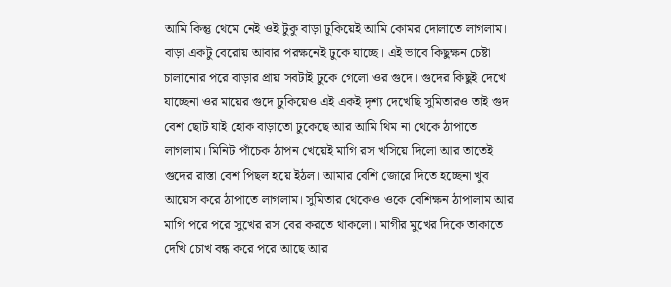আমি কিন্তু থেমে নেই ওই টুকু বাড়া ঢুকিয়েই আমি কোমর দোলাতে লাগলাম। বাড়া একটু বেরোয় আবার পরক্ষনেই ঢুকে যাচ্ছে। এই ভাবে কিছুক্ষন চেষ্টা চালানোর পরে বাড়ার প্রায় সবটাই ঢুকে গেলো ওর গুদে। গুদের কিছুই দেখে যাচ্ছেনা ওর মায়ের গুদে ঢুকিয়েও এই একই দৃশ্য দেখেছি সুমিতারও তাই গুদ বেশ ছোট যাই হোক বাড়াতো ঢুকেছে আর আমি থিম না থেকে ঠাপাতে লাগলাম। মিনিট পাঁচেক ঠাপন খেয়েই মাগি রস খসিয়ে দিলো আর তাতেই গুদের রাস্তা বেশ পিছল হয়ে ইঠল। আমার বেশি জোরে দিতে হচ্ছেনা খুব আয়েস করে ঠাপাতে লাগলাম। সুমিতার থেকেও ওকে বেশিক্ষন ঠাপালাম আর মাগি পরে পরে সুখের রস বের করতে থাকলো। মাগীর মুখের দিকে তাকাতে দেখি চোখ বন্ধ করে পরে আছে আর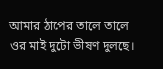আমার ঠাপের তালে তালে ওর মাই দুটো ভীষণ দুলছে।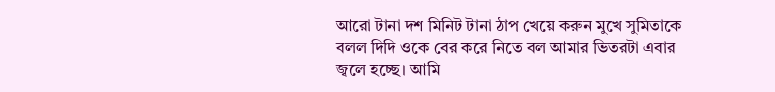আরো টানা দশ মিনিট টানা ঠাপ খেয়ে করুন মুখে সুমিতাকে বলল দিদি ওকে বের করে নিতে বল আমার ভিতরটা এবার জ্বলে হচ্ছে। আমি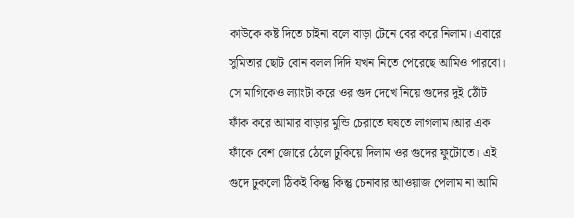কাউকে কষ্ট দিতে চাইনা বলে বাড়া টেনে বের করে নিলাম। এবারে সুমিতার ছোট বোন বলল দিদি যখন নিতে পেরেছে আমিও পারবো। সে মাগিকেও ল্যাংটা করে ওর গুদ দেখে নিয়ে গুদের দুই ঠোঁট ফাঁক করে আমার বাড়ার মুন্ডি চেরাতে ঘষতে লাগলাম।আর এক ফাঁকে বেশ জোরে ঠেলে ঢুকিয়ে দিলাম ওর গুদের ফুটোতে। এই গুদে ঢুকলো ঠিকই কিন্তু কিন্তু চেনাবার আওয়াজ পেলাম না আমি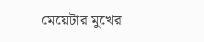মেয়েটার মুখের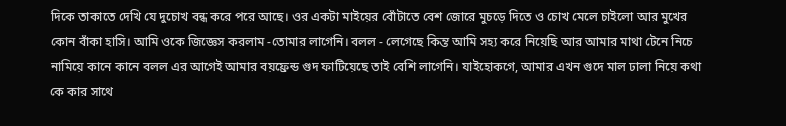দিকে তাকাতে দেখি যে দুচোখ বন্ধ করে পরে আছে। ওর একটা মাইয়ের বোঁটাতে বেশ জোরে মুচড়ে দিতে ও চোখ মেলে চাইলো আর মুখের কোন বাঁকা হাসি। আমি ওকে জিজ্ঞেস করলাম -তোমার লাগেনি। বলল - লেগেছে কিন্ত আমি সহ্য করে নিয়েছি আর আমার মাথা টেনে নিচে নামিয়ে কানে কানে বলল এর আগেই আমার বয়ফ্রেন্ড গুদ ফাটিয়েছে তাই বেশি লাগেনি। যাইহোকগে, আমার এখন গুদে মাল ঢালা নিয়ে কথা কে কার সাথে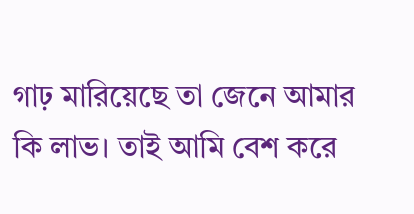গাঢ় মারিয়েছে তা জেনে আমার কি লাভ। তাই আমি বেশ করে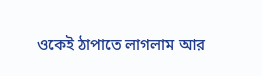ওকেই ঠাপাতে লাগলাম আর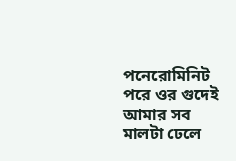পনেরোমিনিট পরে ওর গুদেই আমার সব মালটা ঢেলে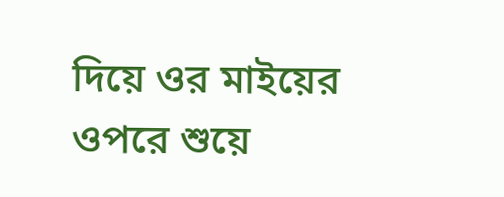দিয়ে ওর মাইয়ের ওপরে শুয়ে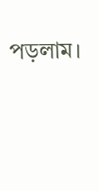পড়লাম।